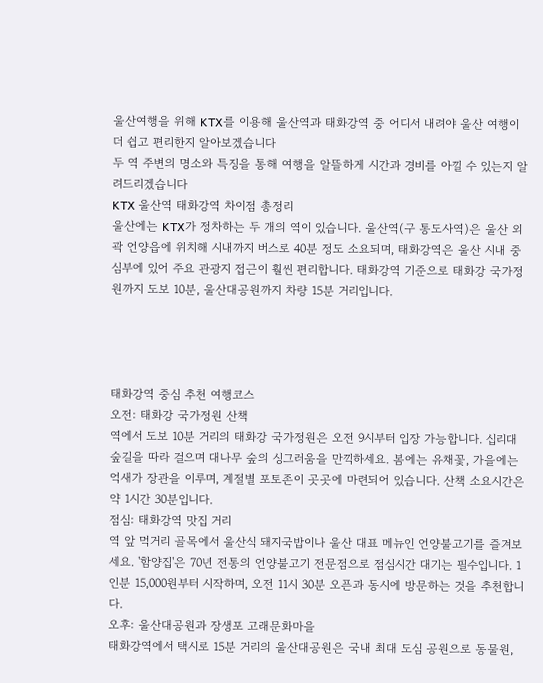울산여행을 위해 KTX를 이용해 울산역과 태화강역 중 어디서 내려야 울산 여행이 더 쉽고 편리한지 알아보겠습니다
두 역 주변의 명소와 특징을 통해 여행을 알뜰하게 시간과 경비를 아낄 수 있는지 알려드리겠습니다
KTX 울산역 태화강역 차이점 총정리
울산에는 KTX가 정차하는 두 개의 역이 있습니다. 울산역(구 통도사역)은 울산 외곽 언양읍에 위치해 시내까지 버스로 40분 정도 소요되며, 태화강역은 울산 시내 중심부에 있어 주요 관광지 접근이 훨씬 편리합니다. 태화강역 기준으로 태화강 국가정원까지 도보 10분, 울산대공원까지 차량 15분 거리입니다.




태화강역 중심 추천 여행코스
오전: 태화강 국가정원 산책
역에서 도보 10분 거리의 태화강 국가정원은 오전 9시부터 입장 가능합니다. 십리대숲길을 따라 걸으며 대나무 숲의 싱그러움을 만끽하세요. 봄에는 유채꽃, 가을에는 억새가 장관을 이루며, 계절별 포토존이 곳곳에 마련되어 있습니다. 산책 소요시간은 약 1시간 30분입니다.
점심: 태화강역 맛집 거리
역 앞 먹거리 골목에서 울산식 돼지국밥이나 울산 대표 메뉴인 언양불고기를 즐겨보세요. '함양집'은 70년 전통의 언양불고기 전문점으로 점심시간 대기는 필수입니다. 1인분 15,000원부터 시작하며, 오전 11시 30분 오픈과 동시에 방문하는 것을 추천합니다.
오후: 울산대공원과 장생포 고래문화마을
태화강역에서 택시로 15분 거리의 울산대공원은 국내 최대 도심 공원으로 동물원,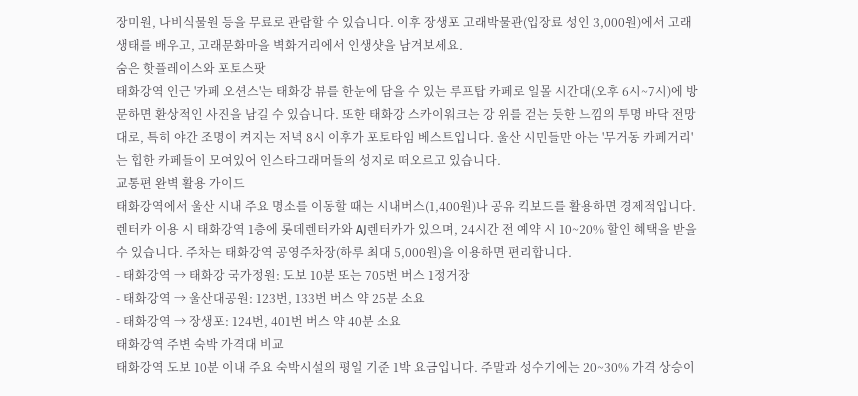장미원, 나비식물원 등을 무료로 관람할 수 있습니다. 이후 장생포 고래박물관(입장료 성인 3,000원)에서 고래 생태를 배우고, 고래문화마을 벽화거리에서 인생샷을 남겨보세요.
숨은 핫플레이스와 포토스팟
태화강역 인근 '카페 오션스'는 태화강 뷰를 한눈에 담을 수 있는 루프탑 카페로 일몰 시간대(오후 6시~7시)에 방문하면 환상적인 사진을 남길 수 있습니다. 또한 태화강 스카이워크는 강 위를 걷는 듯한 느낌의 투명 바닥 전망대로, 특히 야간 조명이 켜지는 저녁 8시 이후가 포토타임 베스트입니다. 울산 시민들만 아는 '무거동 카페거리'는 힙한 카페들이 모여있어 인스타그래머들의 성지로 떠오르고 있습니다.
교통편 완벽 활용 가이드
태화강역에서 울산 시내 주요 명소를 이동할 때는 시내버스(1,400원)나 공유 킥보드를 활용하면 경제적입니다. 렌터카 이용 시 태화강역 1층에 롯데렌터카와 AJ렌터카가 있으며, 24시간 전 예약 시 10~20% 할인 혜택을 받을 수 있습니다. 주차는 태화강역 공영주차장(하루 최대 5,000원)을 이용하면 편리합니다.
- 태화강역 → 태화강 국가정원: 도보 10분 또는 705번 버스 1정거장
- 태화강역 → 울산대공원: 123번, 133번 버스 약 25분 소요
- 태화강역 → 장생포: 124번, 401번 버스 약 40분 소요
태화강역 주변 숙박 가격대 비교
태화강역 도보 10분 이내 주요 숙박시설의 평일 기준 1박 요금입니다. 주말과 성수기에는 20~30% 가격 상승이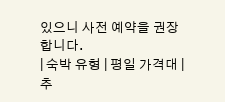있으니 사전 예약을 권장합니다.
| 숙박 유형 | 평일 가격대 | 추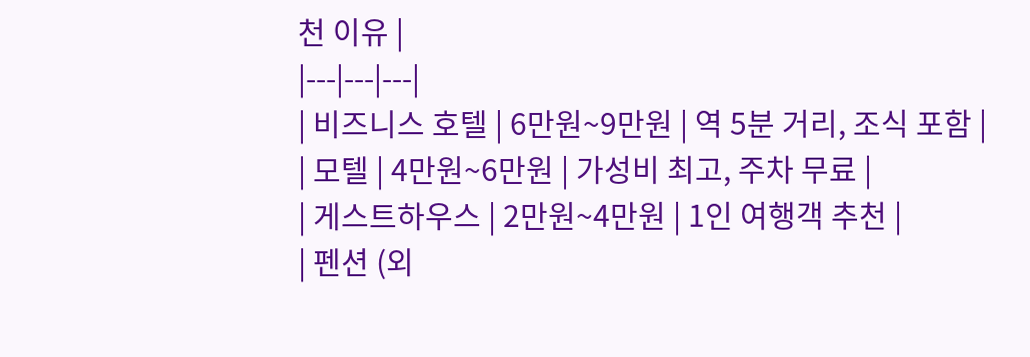천 이유 |
|---|---|---|
| 비즈니스 호텔 | 6만원~9만원 | 역 5분 거리, 조식 포함 |
| 모텔 | 4만원~6만원 | 가성비 최고, 주차 무료 |
| 게스트하우스 | 2만원~4만원 | 1인 여행객 추천 |
| 펜션 (외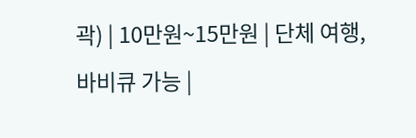곽) | 10만원~15만원 | 단체 여행, 바비큐 가능 |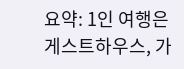요약: 1인 여행은 게스트하우스, 가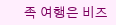족 여행은 비즈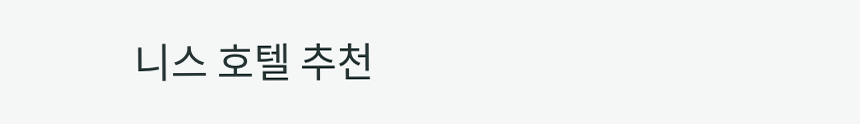니스 호텔 추천